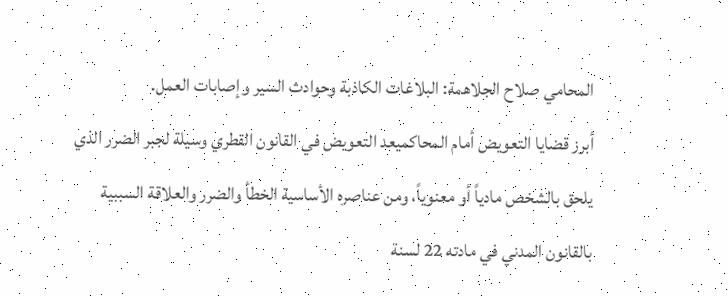المحامي صلاح الجلاهمة: البلاغات الكاذبة وحوادث السير وإصابات العمل.
أبرز قضايا التعويض أمام المحاكميعد التعويض في القانون القطري وسيلة لجبر الضرر الذي يلحق بالشخص مادياً أو معنوياً، ومن عناصره الأساسية الخطأ والضرر والعلاقة السببية بالقانون المدني في مادته 22 لسنة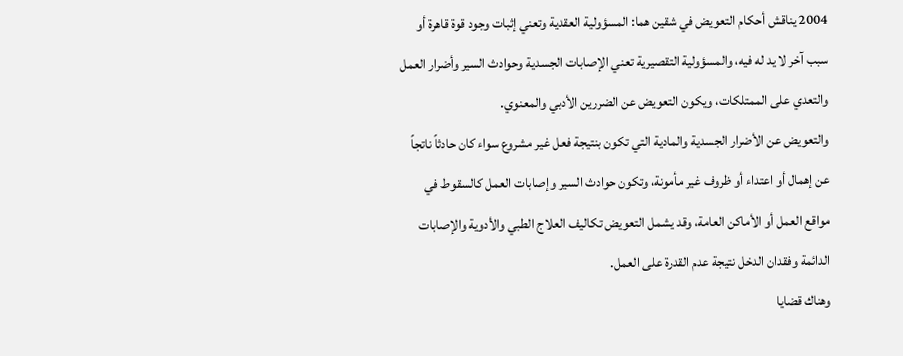2004 يناقش أحكام التعويض في شقين هما: المسؤولية العقدية وتعني إثبات وجود قوة قاهرة أو سبب آخر لا يد له فيه، والمسؤولية التقصيرية تعني الإصابات الجسدية وحوادث السير وأضرار العمل والتعدي على الممتلكات، ويكون التعويض عن الضررين الأدبي والمعنوي.
والتعويض عن الأضرار الجسدية والمادية التي تكون بنتيجة فعل غير مشروع سواء كان حادثاً ناتجاً عن إهمال أو اعتداء أو ظروف غير مأمونة، وتكون حوادث السير وإصابات العمل كالسقوط في مواقع العمل أو الأماكن العامة، وقد يشمل التعويض تكاليف العلاج الطبي والأدوية والإصابات الدائمة وفقدان الدخل نتيجة عدم القدرة على العمل.
وهناك قضايا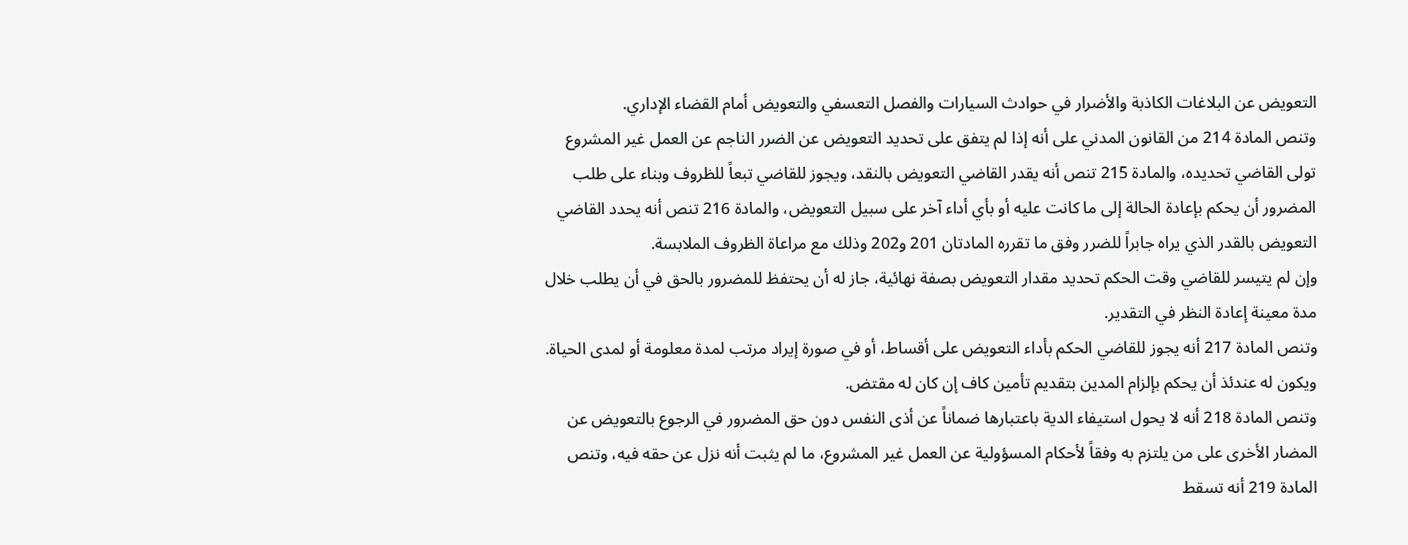التعويض عن البلاغات الكاذبة والأضرار في حوادث السيارات والفصل التعسفي والتعويض أمام القضاء الإداري.
وتنص المادة 214 من القانون المدني على أنه إذا لم يتفق على تحديد التعويض عن الضرر الناجم عن العمل غير المشروع تولى القاضي تحديده، والمادة 215 تنص أنه يقدر القاضي التعويض بالنقد، ويجوز للقاضي تبعاً للظروف وبناء على طلب المضرور أن يحكم بإعادة الحالة إلى ما كانت عليه أو بأي أداء آخر على سبيل التعويض، والمادة 216 تنص أنه يحدد القاضي التعويض بالقدر الذي يراه جابراً للضرر وفق ما تقرره المادتان 201 و202 وذلك مع مراعاة الظروف الملابسة.
وإن لم يتيسر للقاضي وقت الحكم تحديد مقدار التعويض بصفة نهائية، جاز له أن يحتفظ للمضرور بالحق في أن يطلب خلال مدة معينة إعادة النظر في التقدير.
وتنص المادة 217 أنه يجوز للقاضي الحكم بأداء التعويض على أقساط، أو في صورة إيراد مرتب لمدة معلومة أو لمدى الحياة.
ويكون له عندئذ أن يحكم بإلزام المدين بتقديم تأمين كاف إن كان له مقتض.
وتنص المادة 218 أنه لا يحول استيفاء الدية باعتبارها ضماناً عن أذى النفس دون حق المضرور في الرجوع بالتعويض عن المضار الأخرى على من يلتزم به وفقاً لأحكام المسؤولية عن العمل غير المشروع، ما لم يثبت أنه نزل عن حقه فيه، وتنص المادة 219 أنه تسقط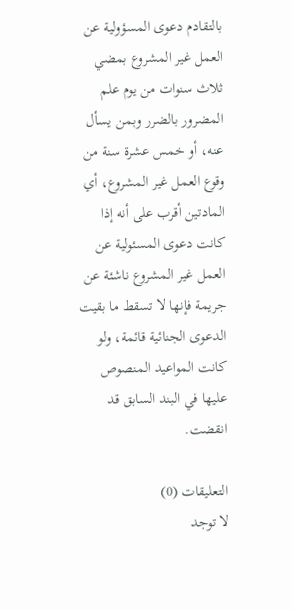بالتقادم دعوى المسؤولية عن العمل غير المشروع بمضي ثلاث سنوات من يوم علم المضرور بالضرر وبمن يسأل عنه، أو خمس عشرة سنة من وقوع العمل غير المشروع، أي المادتين أقرب على أنه إذا كانت دعوى المسئولية عن العمل غير المشروع ناشئة عن جريمة فإنها لا تسقط ما بقيت الدعوى الجنائية قائمة، ولو كانت المواعيد المنصوص عليها في البند السابق قد انقضت.

التعليقات (0)
لا توجد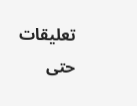تعليقات حتى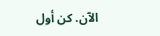الآن. كن أول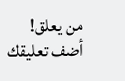من يعلق!
أضف تعليقك